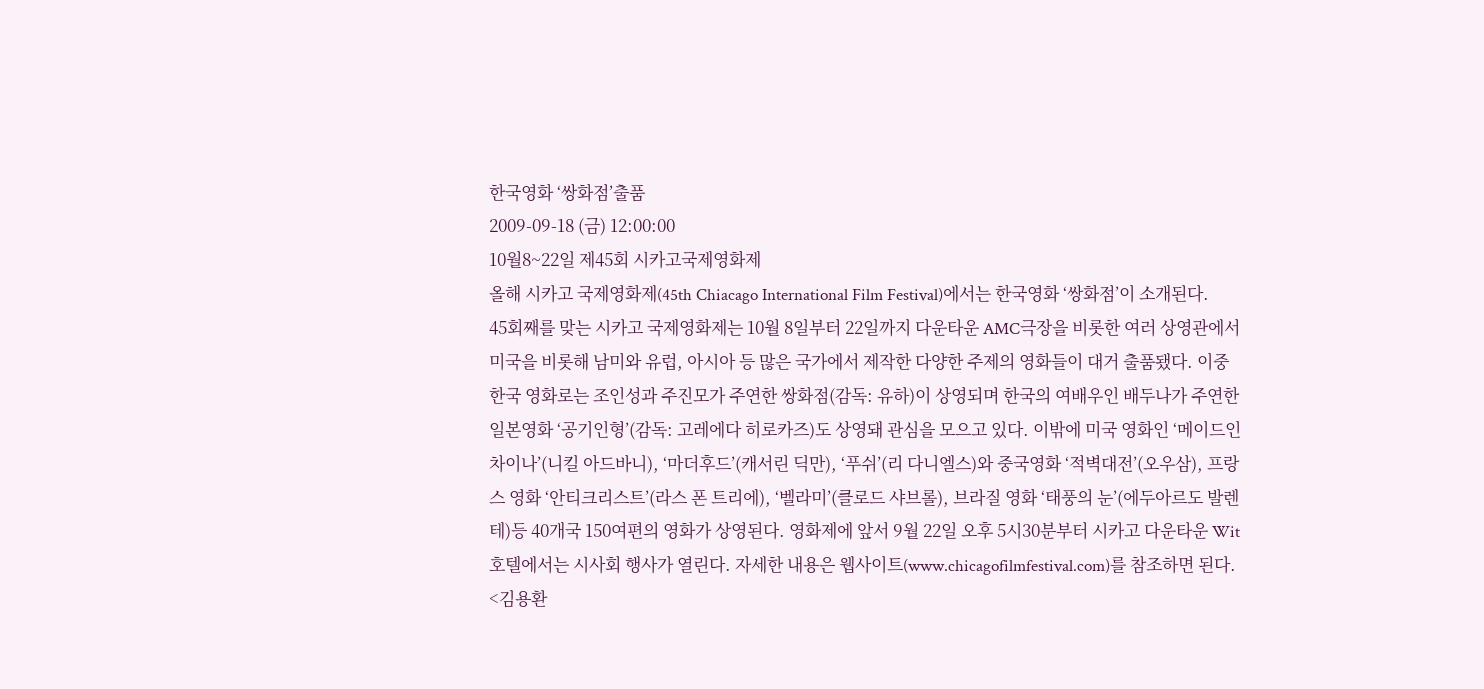한국영화 ‘쌍화점’출품
2009-09-18 (금) 12:00:00
10월8~22일 제45회 시카고국제영화제
올해 시카고 국제영화제(45th Chiacago International Film Festival)에서는 한국영화 ‘쌍화점’이 소개된다.
45회째를 맞는 시카고 국제영화제는 10월 8일부터 22일까지 다운타운 AMC극장을 비롯한 여러 상영관에서 미국을 비롯해 남미와 유럽, 아시아 등 많은 국가에서 제작한 다양한 주제의 영화들이 대거 출품됐다. 이중 한국 영화로는 조인성과 주진모가 주연한 쌍화점(감독: 유하)이 상영되며 한국의 여배우인 배두나가 주연한 일본영화 ‘공기인형’(감독: 고레에다 히로카즈)도 상영돼 관심을 모으고 있다. 이밖에 미국 영화인 ‘메이드인 차이나’(니킬 아드바니), ‘마더후드’(캐서린 딕만), ‘푸쉬’(리 다니엘스)와 중국영화 ‘적벽대전’(오우삼), 프랑스 영화 ‘안티크리스트’(라스 폰 트리에), ‘벨라미’(클로드 샤브롤), 브라질 영화 ‘태풍의 눈’(에두아르도 발렌테)등 40개국 150여편의 영화가 상영된다. 영화제에 앞서 9월 22일 오후 5시30분부터 시카고 다운타운 Wit호텔에서는 시사회 행사가 열린다. 자세한 내용은 웹사이트(www.chicagofilmfestival.com)를 참조하면 된다. <김용환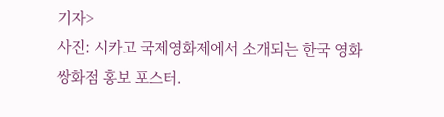기자>
사진: 시카고 국제영화제에서 소개되는 한국 영화 쌍화점 홍보 포스터.